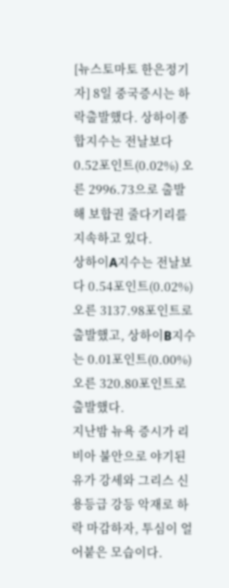[뉴스토마토 한은정기자] 8일 중국증시는 하락출발했다. 상하이종합지수는 전날보다 0.52포인트(0.02%) 오른 2996.73으로 출발해 보합권 줄다기리를 지속하고 있다.
상하이A지수는 전날보다 0.54포인트(0.02%) 오른 3137.98포인트로 출발했고, 상하이B지수는 0.01포인트(0.00%) 오른 320.80포인트로 출발했다.
지난밤 뉴욕 증시가 리비아 불안으로 야기된 유가 강세와 그리스 신용등급 강등 악재로 하락 마감하자, 투심이 얼어붙은 모습이다.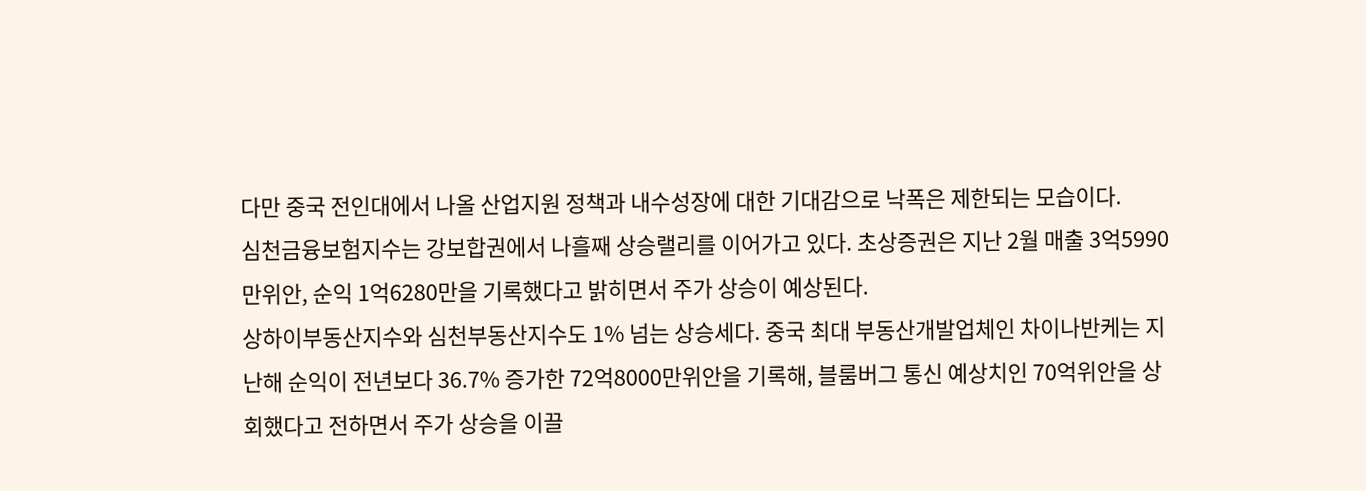다만 중국 전인대에서 나올 산업지원 정책과 내수성장에 대한 기대감으로 낙폭은 제한되는 모습이다.
심천금융보험지수는 강보합권에서 나흘째 상승랠리를 이어가고 있다. 초상증권은 지난 2월 매출 3억5990만위안, 순익 1억6280만을 기록했다고 밝히면서 주가 상승이 예상된다.
상하이부동산지수와 심천부동산지수도 1% 넘는 상승세다. 중국 최대 부동산개발업체인 차이나반케는 지난해 순익이 전년보다 36.7% 증가한 72억8000만위안을 기록해, 블룸버그 통신 예상치인 70억위안을 상회했다고 전하면서 주가 상승을 이끌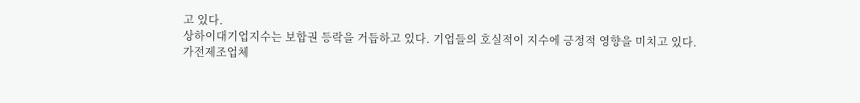고 있다.
상하이대기업지수는 보합권 등락을 거듭하고 있다. 기업들의 호실적이 지수에 긍정적 영향을 미치고 있다.
가전제조업체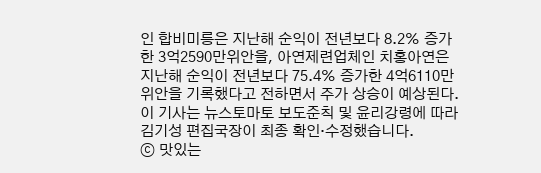인 합비미릉은 지난해 순익이 전년보다 8.2% 증가한 3억2590만위안을, 아연제련업체인 치홍아연은 지난해 순익이 전년보다 75.4% 증가한 4억6110만위안을 기록했다고 전하면서 주가 상승이 예상된다.
이 기사는 뉴스토마토 보도준칙 및 윤리강령에 따라 김기성 편집국장이 최종 확인·수정했습니다.
ⓒ 맛있는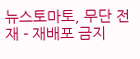뉴스토마토, 무단 전재 - 재배포 금지